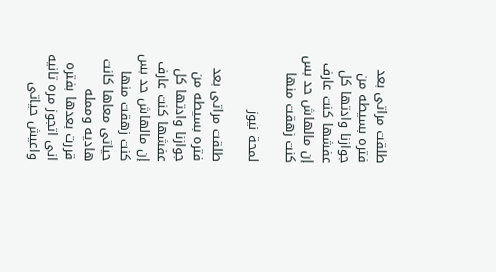طلقت مراتى بعد فتره بسيطه من جوازنا وادتها كل عفشها كنت عارف إن مالهاش حد بس كنت زهقت منها

لمحة نيوز

طلقت مراتى بعد فتره بسيطه من جوازنا وادتها كل عفشها كنت عارف إن مالهاش حد بس كنت زهقت منها
حياتى معاها كانت هاديه وممله
قررت بعدها بفتره انى اتجوز مره تانيه واعيش حياتى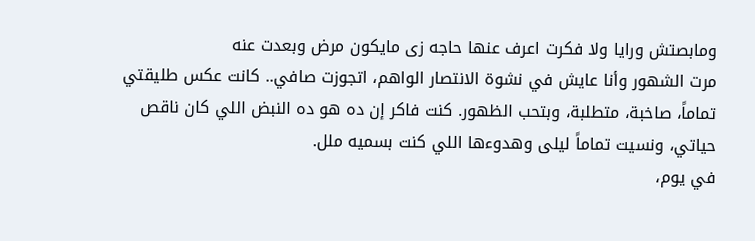ومابصتش ورايا ولا فكرت اعرف عنها حاجه زى مايكون مرض وبعدت عنه
مرت الشهور وأنا عايش في نشوة الانتصار الواهم، اتجوزت صافي.. كانت عكس طليقتي تماماً، صاخبة، متطلبة، وبتحب الظهور. كنت فاكر إن ده هو ده النبض اللي كان ناقص حياتي، ونسيت تماماً ليلى وهدوءها اللي كنت بسميه ملل.
في يوم،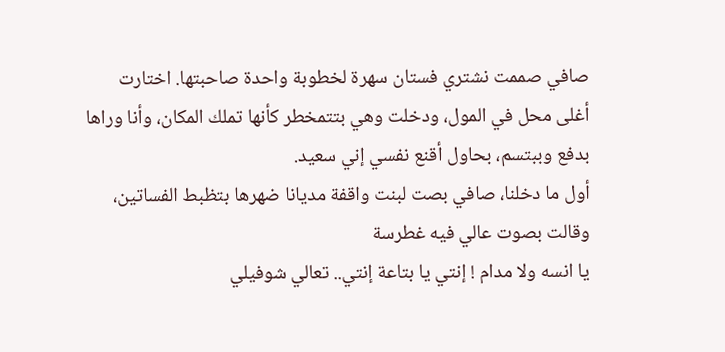صافي صممت نشتري فستان سهرة لخطوبة واحدة صاحبتها. اختارت أغلى محل في المول، ودخلت وهي بتتمخطر كأنها تملك المكان، وأنا وراها بدفع وببتسم، بحاول أقنع نفسي إني سعيد.
أول ما دخلنا، صافي بصت لبنت واقفة مديانا ضهرها بتظبط الفساتين، وقالت بصوت عالي فيه غطرسة
يا انسه ولا مدام ! إنتي يا بتاعة إنتي.. تعالي شوفيلي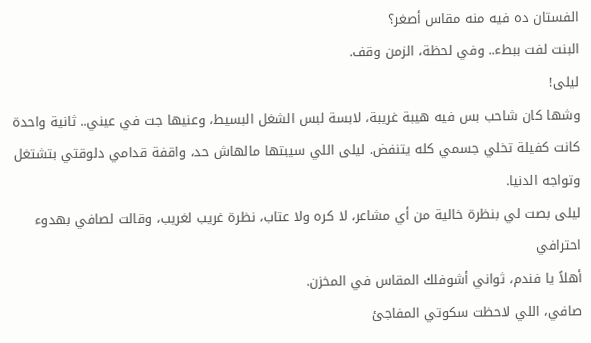الفستان ده فيه منه مقاس أصغر؟
البنت لفت ببطء.. وفي لحظة، الزمن وقف.
ليلى!
وشها كان شاحب بس فيه هيبة غريبة، لابسة لبس الشغل البسيط، وعنيها جت في عيني.. ثانية واحدة كانت كفيلة تخلي جسمي كله يتنفض. ليلى اللي سيبتها مالهاش حد، واقفة قدامي دلوقتي بتشتغل وتواجه الدنيا.
ليلى بصت لي بنظرة خالية من أي مشاعر، لا كره ولا عتاب، نظرة غريب لغريب، وقالت لصافي بهدوء احترافي
أهلاً يا فندم، ثواني أشوفلك المقاس في المخزن.
صافي، اللي لاحظت سكوتي المفاجئ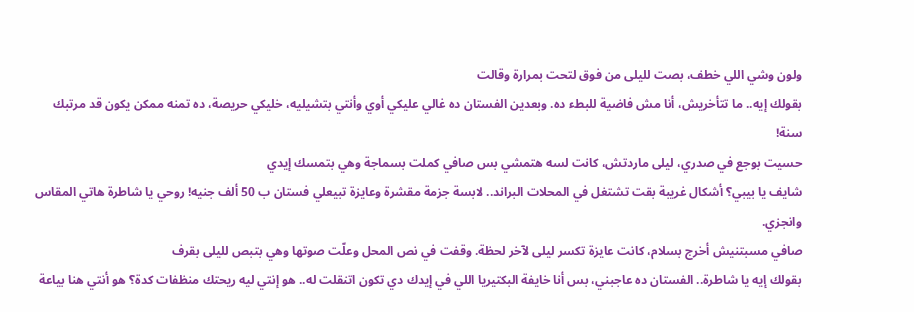ولون وشي اللي خطف، بصت لليلى من فوق لتحت بمرارة وقالت
بقولك إيه.. ما تتأخريش، أنا مش فاضية للبطء ده. وبعدين الفستان ده غالي عليكي أوي وأنتي بتشيليه، خليكي حريصة، ده تمنه ممكن يكون قد مرتبك سنة!
حسيت بوجع في صدري، ليلى ماردتش، كانت لسه هتمشي بس صافي كملت بسماجة وهي بتمسك إيدي
شايف يا بيبي؟ أشكال غريبة بقت تشتغل في المحلات البراند.. لابسة جزمة مقشرة وعايزة تبيعلي فستان ب 50 ألف جنيه! روحي يا شاطرة هاتي المقاس وانجزي.
صافي مسبتنيش أخرج بسلام، كانت عايزة تكسر ليلى لآخر لحظة. وقفت في نص المحل وعلّت صوتها وهي بتبص لليلى بقرف
بقولك إيه يا شاطرة.. الفستان ده عاجبني، بس أنا خايفة البكتيريا اللي في إيدك دي تكون اتنقلت له.. هو إنتي ليه ريحتك منظفات كدة؟ هو أنتي هنا بياعة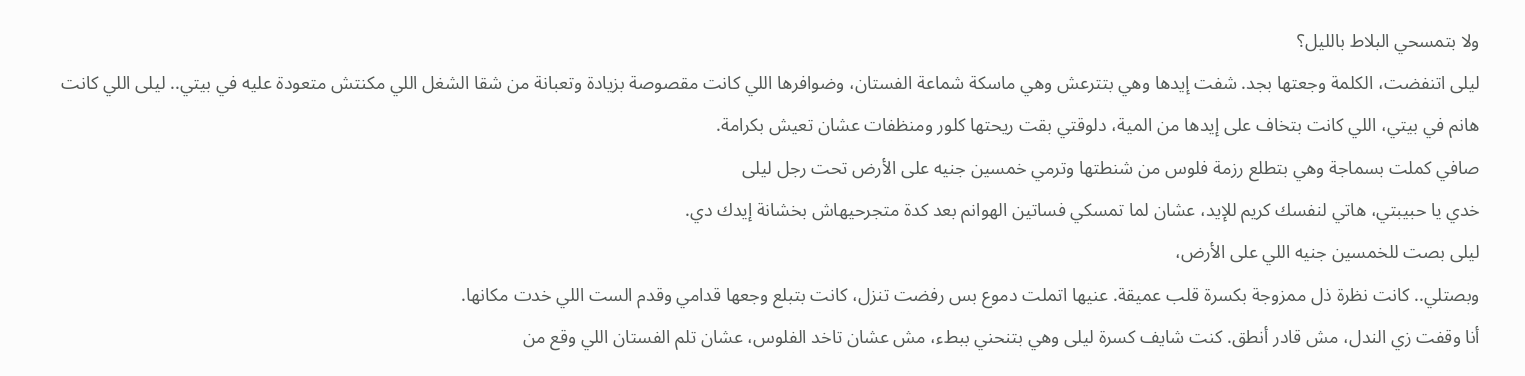ولا بتمسحي البلاط بالليل؟
ليلى اتنفضت، الكلمة وجعتها بجد. شفت إيدها وهي بتترعش وهي ماسكة شماعة الفستان، وضوافرها اللي كانت مقصوصة بزيادة وتعبانة من شقا الشغل اللي مكنتش متعودة عليه في بيتي.. ليلى اللي كانت هانم في بيتي، اللي كانت بتخاف على إيدها من المية، دلوقتي بقت ريحتها كلور ومنظفات عشان تعيش بكرامة.
صافي كملت بسماجة وهي بتطلع رزمة فلوس من شنطتها وترمي خمسين جنيه على الأرض تحت رجل ليلى
خدي يا حبيبتي، هاتي لنفسك كريم للإيد، عشان لما تمسكي فساتين الهوانم بعد كدة متجرحيهاش بخشانة إيدك دي.
ليلى بصت للخمسين جنيه اللي على الأرض،
وبصتلي.. كانت نظرة ذل ممزوجة بكسرة قلب عميقة. عنيها اتملت دموع بس رفضت تنزل، كانت بتبلع وجعها قدامي وقدم الست اللي خدت مكانها.
أنا وقفت زي الندل، مش قادر أنطق. كنت شايف كسرة ليلى وهي بتنحني ببطء، مش عشان تاخد الفلوس، عشان تلم الفستان اللي وقع من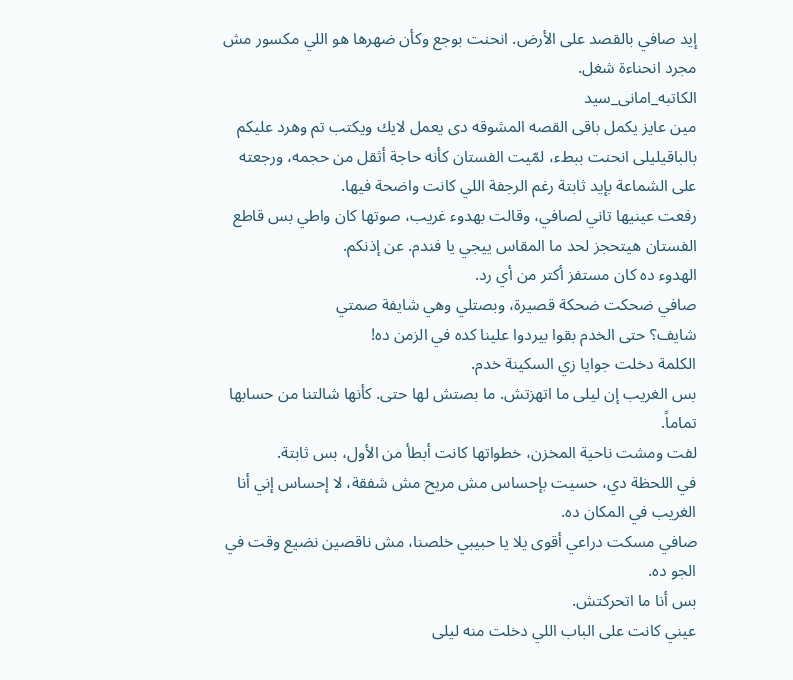إيد صافي بالقصد على الأرض. انحنت بوجع وكأن ضهرها هو اللي مكسور مش مجرد انحناءة شغل.
الكاتبه_امانى_سيد
مين عايز يكمل باقى القصه المشوقه دى يعمل لايك ويكتب تم وهرد عليكم بالباقيليلى انحنت ببطء، لمّيت الفستان كأنه حاجة أثقل من حجمه، ورجعته على الشماعة بإيد ثابتة رغم الرجفة اللي كانت واضحة فيها.
رفعت عينيها تاني لصافي، وقالت بهدوء غريب، صوتها كان واطي بس قاطع
الفستان هيتحجز لحد ما المقاس ييجي يا فندم. عن إذنكم.
الهدوء ده كان مستفز أكتر من أي رد.
صافي ضحكت ضحكة قصيرة، وبصتلي وهي شايفة صمتي
شايف؟ حتى الخدم بقوا بيردوا علينا كده في الزمن ده!
الكلمة دخلت جوايا زي السكينة خدم.
بس الغريب إن ليلى ما اتهزتش. ما بصتش لها حتى. كأنها شالتنا من حسابها تماماً.
لفت ومشت ناحية المخزن، خطواتها كانت أبطأ من الأول، بس ثابتة.
في اللحظة دي، حسيت بإحساس مش مريح مش شفقة، لا إحساس إني أنا الغريب في المكان ده.
صافي مسكت دراعي أقوى يلا يا حبيبي خلصنا، مش ناقصين نضيع وقت في الجو ده.
بس أنا ما اتحركتش.
عيني كانت على الباب اللي دخلت منه ليلى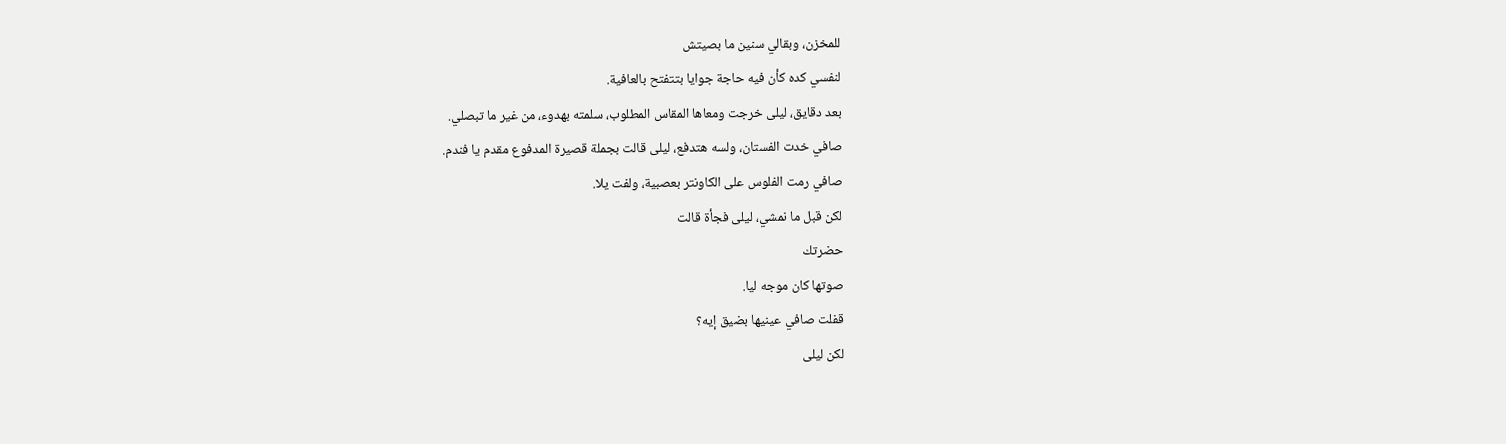للمخزن، وبقالي سنين ما بصيتش
لنفسي كده كأن فيه حاجة جوايا بتتفتح بالعافية.
بعد دقايق، ليلى خرجت ومعاها المقاس المطلوب، سلمته بهدوء، من غير ما تبصلي.
صافي خدت الفستان، ولسه هتدفع، ليلى قالت بجملة قصيرة المدفوع مقدم يا فندم.
صافي رمت الفلوس على الكاونتر بعصبية، ولفت يلا.
لكن قبل ما نمشي، ليلى فجأة قالت
حضرتك
صوتها كان موجه ليا.
قفلت صافي عينيها بضيق إيه؟
لكن ليلى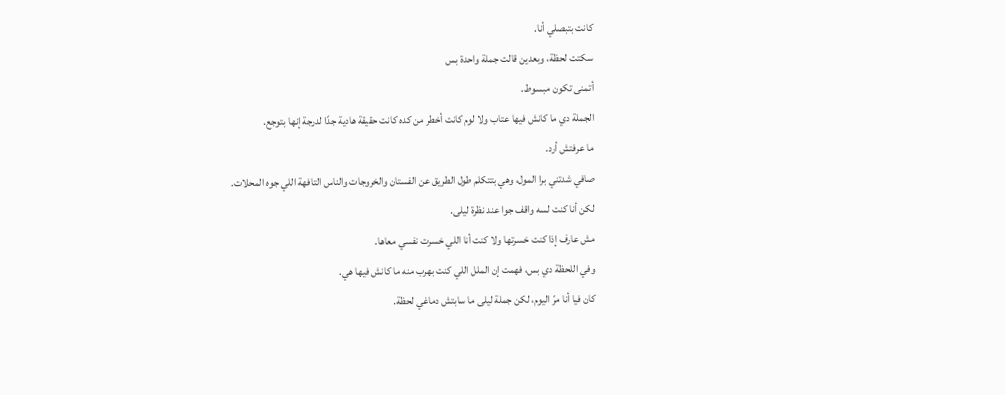كانت بتبصلي أنا.
سكتت لحظة، وبعدين قالت جملة واحدة بس
أتمنى تكون مبسوط.
الجملة دي ما كانش فيها عتاب ولا لوم كانت أخطر من كده كانت حقيقة هادية جدًا لدرجة إنها بتوجع.
ما عرفتش أرد.
صافي شدتني برا المول، وهي بتتكلم طول الطريق عن الفستان والخروجات والناس التافهة اللي جوه المحلات.
لكن أنا كنت لسه واقف جوا عند نظرة ليلى.
مش عارف إذا كنت خسرتها ولا كنت أنا اللي خسرت نفسي معاها.
وفي اللحظة دي بس، فهمت إن الملل اللي كنت بهرب منه ما كانش فيها هي.
كان فيا أنا مرّ اليوم، لكن جملة ليلى ما سابتش دماغي لحظة.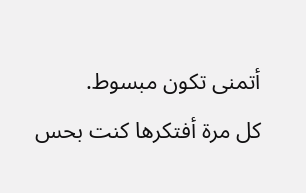أتمنى تكون مبسوط.
كل مرة أفتكرها كنت بحس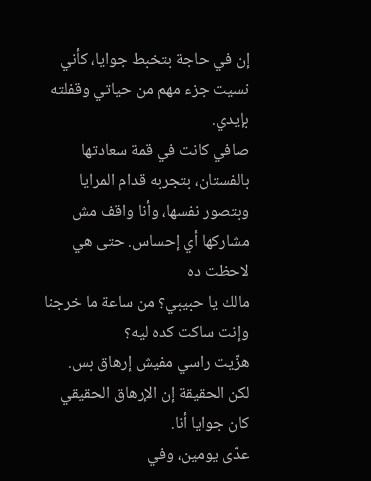إن في حاجة بتخبط جوايا، كأني نسيت جزء مهم من حياتي وقفلته بإيدي.
صافي كانت في قمة سعادتها بالفستان، بتجربه قدام المرايا وبتصور نفسها، وأنا واقف مش مشاركها أي إحساس. حتى هي لاحظت ده
مالك يا حبيبي؟ من ساعة ما خرجنا وإنت ساكت كده ليه؟
هزّيت راسي مفيش إرهاق بس.
لكن الحقيقة إن الإرهاق الحقيقي كان جوايا أنا.
عدّى يومين، وفي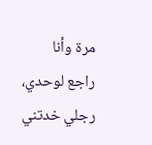مرة وأنا
راجع لوحدي، رجلي خدتني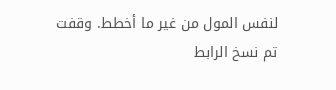لنفس المول من غير ما أخطط. وقفت
تم نسخ الرابط